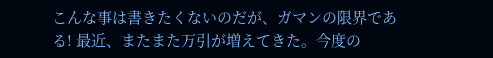こんな事は書きたくないのだが、ガマンの限界である! 最近、またまた万引が増えてきた。今度の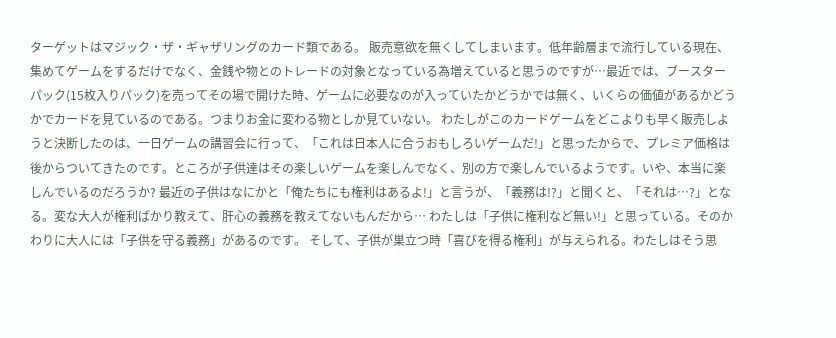ターゲットはマジック・ザ・ギャザリングのカード類である。 販売意欲を無くしてしまいます。低年齢層まで流行している現在、集めてゲームをするだけでなく、金銭や物とのトレードの対象となっている為増えていると思うのですが…最近では、ブースターパック(15枚入りパック)を売ってその場で開けた時、ゲームに必要なのが入っていたかどうかでは無く、いくらの価値があるかどうかでカードを見ているのである。つまりお金に変わる物としか見ていない。 わたしがこのカードゲームをどこよりも早く販売しようと決断したのは、一日ゲームの講習会に行って、「これは日本人に合うおもしろいゲームだ!」と思ったからで、プレミア価格は後からついてきたのです。ところが子供達はその楽しいゲームを楽しんでなく、別の方で楽しんでいるようです。いや、本当に楽しんでいるのだろうか? 最近の子供はなにかと「俺たちにも権利はあるよ!」と言うが、「義務は!?」と聞くと、「それは…?」となる。変な大人が権利ばかり教えて、肝心の義務を教えてないもんだから… わたしは「子供に権利など無い!」と思っている。そのかわりに大人には「子供を守る義務」があるのです。 そして、子供が巣立つ時「喜びを得る権利」が与えられる。わたしはそう思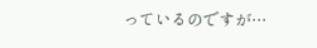っているのですが…